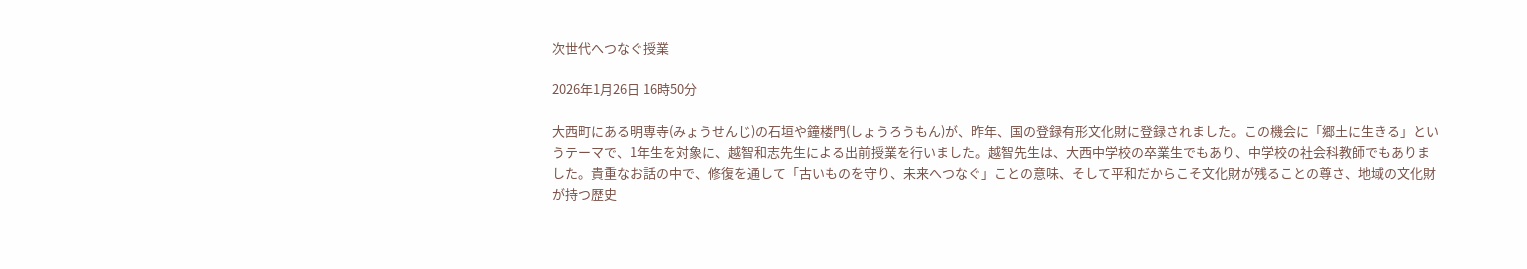次世代へつなぐ授業

2026年1月26日 16時50分

大西町にある明専寺(みょうせんじ)の石垣や鐘楼門(しょうろうもん)が、昨年、国の登録有形文化財に登録されました。この機会に「郷土に生きる」というテーマで、1年生を対象に、越智和志先生による出前授業を行いました。越智先生は、大西中学校の卒業生でもあり、中学校の社会科教師でもありました。貴重なお話の中で、修復を通して「古いものを守り、未来へつなぐ」ことの意味、そして平和だからこそ文化財が残ることの尊さ、地域の文化財が持つ歴史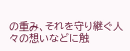の重み、それを守り継ぐ人々の想いなどに触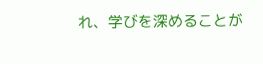れ、学びを深めることが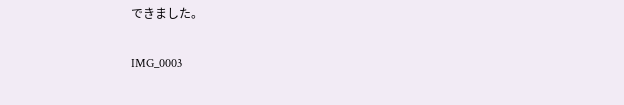できました。

IMG_0003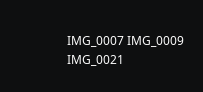IMG_0007 IMG_0009 IMG_0021